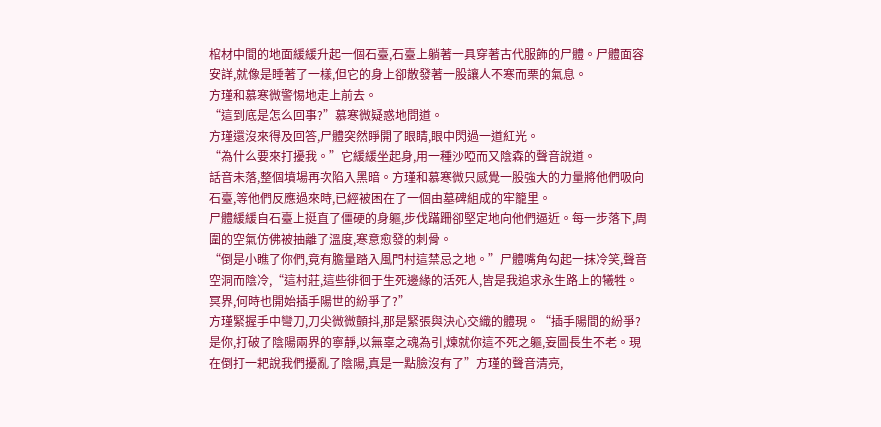棺材中間的地面緩緩升起一個石臺,石臺上躺著一具穿著古代服飾的尸體。尸體面容安詳,就像是睡著了一樣,但它的身上卻散發著一股讓人不寒而栗的氣息。
方瑾和慕寒微警惕地走上前去。
“這到底是怎么回事?”慕寒微疑惑地問道。
方瑾還沒來得及回答,尸體突然睜開了眼睛,眼中閃過一道紅光。
“為什么要來打擾我。”它緩緩坐起身,用一種沙啞而又陰森的聲音說道。
話音未落,整個墳場再次陷入黑暗。方瑾和慕寒微只感覺一股強大的力量將他們吸向石臺,等他們反應過來時,已經被困在了一個由墓碑組成的牢籠里。
尸體緩緩自石臺上挺直了僵硬的身軀,步伐蹣跚卻堅定地向他們逼近。每一步落下,周圍的空氣仿佛被抽離了溫度,寒意愈發的刺骨。
“倒是小瞧了你們,竟有膽量踏入風門村這禁忌之地。”尸體嘴角勾起一抹冷笑,聲音空洞而陰冷,“這村莊,這些徘徊于生死邊緣的活死人,皆是我追求永生路上的犧牲。冥界,何時也開始插手陽世的紛爭了?”
方瑾緊握手中彎刀,刀尖微微顫抖,那是緊張與決心交織的體現。“插手陽間的紛爭?是你,打破了陰陽兩界的寧靜,以無辜之魂為引,煉就你這不死之軀,妄圖長生不老。現在倒打一耙說我們擾亂了陰陽,真是一點臉沒有了”方瑾的聲音清亮,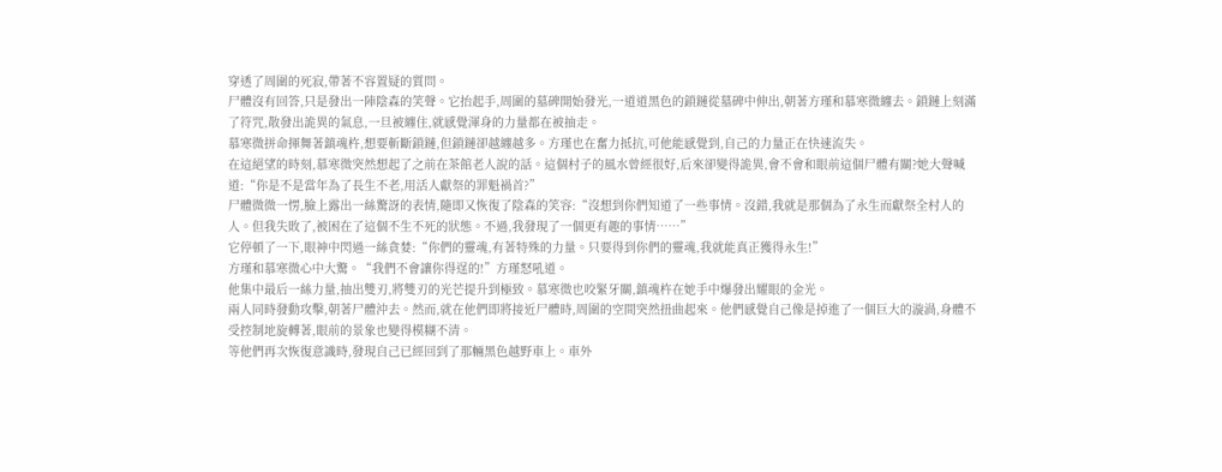穿透了周圍的死寂,帶著不容置疑的質問。
尸體沒有回答,只是發出一陣陰森的笑聲。它抬起手,周圍的墓碑開始發光,一道道黑色的鎖鏈從墓碑中伸出,朝著方瑾和慕寒微纏去。鎖鏈上刻滿了符咒,散發出詭異的氣息,一旦被纏住,就感覺渾身的力量都在被抽走。
慕寒微拼命揮舞著鎮魂杵,想要斬斷鎖鏈,但鎖鏈卻越纏越多。方瑾也在奮力抵抗,可他能感覺到,自己的力量正在快速流失。
在這絕望的時刻,慕寒微突然想起了之前在茶館老人說的話。這個村子的風水曾經很好,后來卻變得詭異,會不會和眼前這個尸體有關?她大聲喊道:“你是不是當年為了長生不老,用活人獻祭的罪魁禍首?”
尸體微微一愣,臉上露出一絲驚訝的表情,隨即又恢復了陰森的笑容:“沒想到你們知道了一些事情。沒錯,我就是那個為了永生而獻祭全村人的人。但我失敗了,被困在了這個不生不死的狀態。不過,我發現了一個更有趣的事情……”
它停頓了一下,眼神中閃過一絲貪婪:“你們的靈魂,有著特殊的力量。只要得到你們的靈魂,我就能真正獲得永生!”
方瑾和慕寒微心中大驚。“我們不會讓你得逞的!”方瑾怒吼道。
他集中最后一絲力量,抽出雙刃,將雙刃的光芒提升到極致。慕寒微也咬緊牙關,鎮魂杵在她手中爆發出耀眼的金光。
兩人同時發動攻擊,朝著尸體沖去。然而,就在他們即將接近尸體時,周圍的空間突然扭曲起來。他們感覺自己像是掉進了一個巨大的漩渦,身體不受控制地旋轉著,眼前的景象也變得模糊不清。
等他們再次恢復意識時,發現自己已經回到了那輛黑色越野車上。車外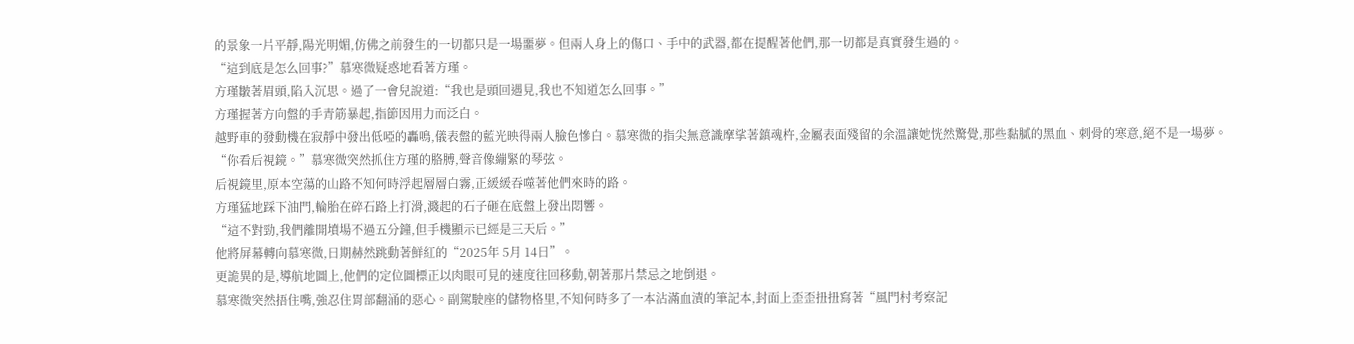的景象一片平靜,陽光明媚,仿佛之前發生的一切都只是一場噩夢。但兩人身上的傷口、手中的武器,都在提醒著他們,那一切都是真實發生過的。
“這到底是怎么回事?”慕寒微疑惑地看著方瑾。
方瑾皺著眉頭,陷入沉思。過了一會兒說道:“我也是頭回遇見,我也不知道怎么回事。”
方瑾握著方向盤的手青筋暴起,指節因用力而泛白。
越野車的發動機在寂靜中發出低啞的轟鳴,儀表盤的藍光映得兩人臉色慘白。慕寒微的指尖無意識摩挲著鎮魂杵,金屬表面殘留的余溫讓她恍然驚覺,那些黏膩的黑血、刺骨的寒意,絕不是一場夢。
“你看后視鏡。”慕寒微突然抓住方瑾的胳膊,聲音像繃緊的琴弦。
后視鏡里,原本空蕩的山路不知何時浮起層層白霧,正緩緩吞噬著他們來時的路。
方瑾猛地踩下油門,輪胎在碎石路上打滑,濺起的石子砸在底盤上發出悶響。
“這不對勁,我們離開墳場不過五分鐘,但手機顯示已經是三天后。”
他將屏幕轉向慕寒微,日期赫然跳動著鮮紅的“2025年 5月 14日”。
更詭異的是,導航地圖上,他們的定位圖標正以肉眼可見的速度往回移動,朝著那片禁忌之地倒退。
慕寒微突然捂住嘴,強忍住胃部翻涌的惡心。副駕駛座的儲物格里,不知何時多了一本沾滿血漬的筆記本,封面上歪歪扭扭寫著“風門村考察記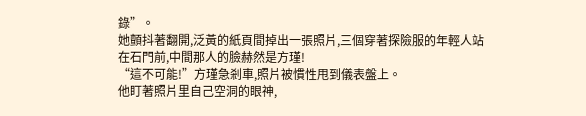錄”。
她顫抖著翻開,泛黃的紙頁間掉出一張照片,三個穿著探險服的年輕人站在石門前,中間那人的臉赫然是方瑾!
“這不可能!”方瑾急剎車,照片被慣性甩到儀表盤上。
他盯著照片里自己空洞的眼神,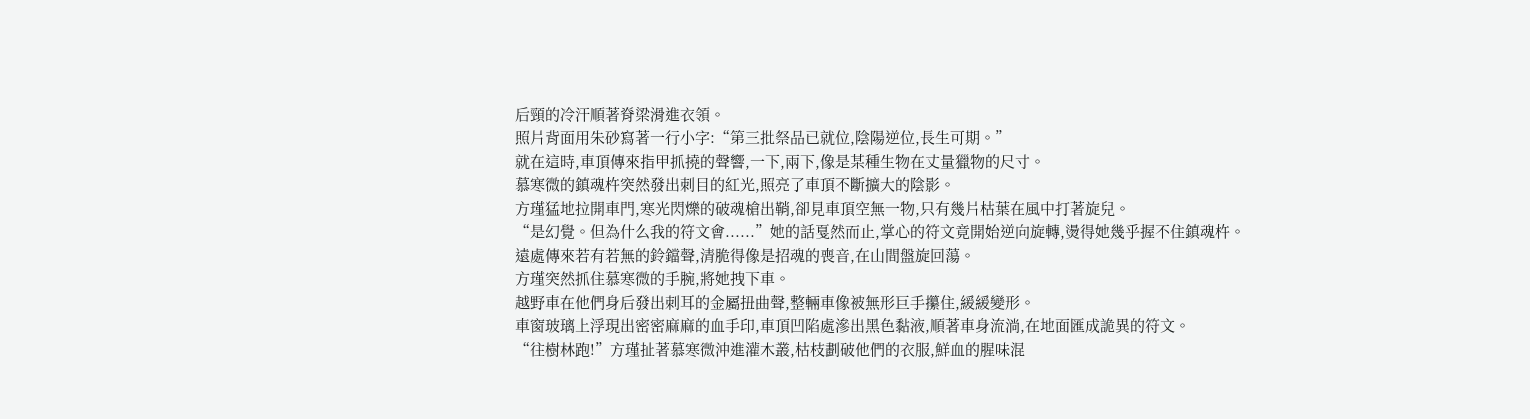后頸的冷汗順著脊梁滑進衣領。
照片背面用朱砂寫著一行小字:“第三批祭品已就位,陰陽逆位,長生可期。”
就在這時,車頂傳來指甲抓撓的聲響,一下,兩下,像是某種生物在丈量獵物的尺寸。
慕寒微的鎮魂杵突然發出刺目的紅光,照亮了車頂不斷擴大的陰影。
方瑾猛地拉開車門,寒光閃爍的破魂槍出鞘,卻見車頂空無一物,只有幾片枯葉在風中打著旋兒。
“是幻覺。但為什么我的符文會......”她的話戛然而止,掌心的符文竟開始逆向旋轉,燙得她幾乎握不住鎮魂杵。
遠處傳來若有若無的鈴鐺聲,清脆得像是招魂的喪音,在山間盤旋回蕩。
方瑾突然抓住慕寒微的手腕,將她拽下車。
越野車在他們身后發出刺耳的金屬扭曲聲,整輛車像被無形巨手攥住,緩緩變形。
車窗玻璃上浮現出密密麻麻的血手印,車頂凹陷處滲出黑色黏液,順著車身流淌,在地面匯成詭異的符文。
“往樹林跑!”方瑾扯著慕寒微沖進灌木叢,枯枝劃破他們的衣服,鮮血的腥味混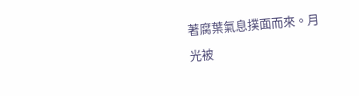著腐葉氣息撲面而來。月光被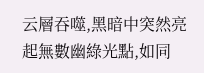云層吞噬,黑暗中突然亮起無數幽綠光點,如同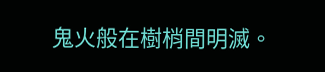鬼火般在樹梢間明滅。